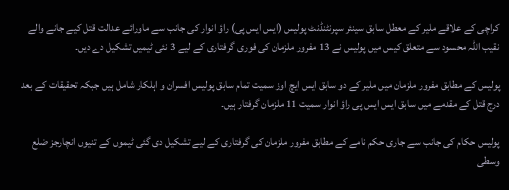کراچی کے علاقے ملیر کے معطل سابق سینئر سپرنٹنڈنٹ پولیس (ایس ایس پی) راؤ انوار کی جانب سے ماورائے عدالت قتل کیے جانے والے نقیب اللہ محسود سے متعلق کیس میں پولیس نے 13 مفرور ملزمان کی فوری گرفتاری کے لیے 3 نئی ٹیمیں تشکیل دے دیں۔

پولیس کے مطابق مفرور ملزمان میں ملیر کے دو سابق ایس ایچ اوز سمیت تمام سابق پولیس افسران و اہلکار شامل ہیں جبکہ تحقیقات کے بعد درج قتل کے مقدمے میں سابق ایس ایس پی راؤ انوار سمیت 11 ملزمان گرفتار ہیں۔

پولیس حکام کی جانب سے جاری حکم نامے کے مطابق مفرور ملزمان کی گرفتاری کے لیے تشکیل دی گئی ٹیموں کے تنیوں انچارجز ضلع وسطی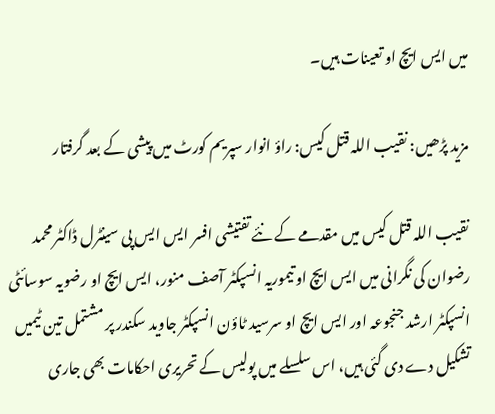میں ایس ایچ او تعینات ہیں۔

مزید پڑھیں: نقیب اللہ قتل کیس: راؤ انوار سپریم کورٹ میں پیشی کے بعد گرفتار

نقیب اللہ قتل کیس میں مقدمے کے نئے تفتیشی افسر ایس ایس پی سینٹرل ڈاکٹر محمد رضوان کی نگرانی میں ایس ایچ او تیموریہ انسپکٹر آصف منور، ایس ایچ او رضویہ سوسائٹی انسپکٹر ارشد جنجوعہ اور ایس ایچ او سرسید ٹاؤن انسپکٹر جاوید سکندر پر مشتمل تین ٹیمیں تشکیل دے دی گئی ہیں، اس سلسلے میں پولیس کے تحریری احکامات بھی جاری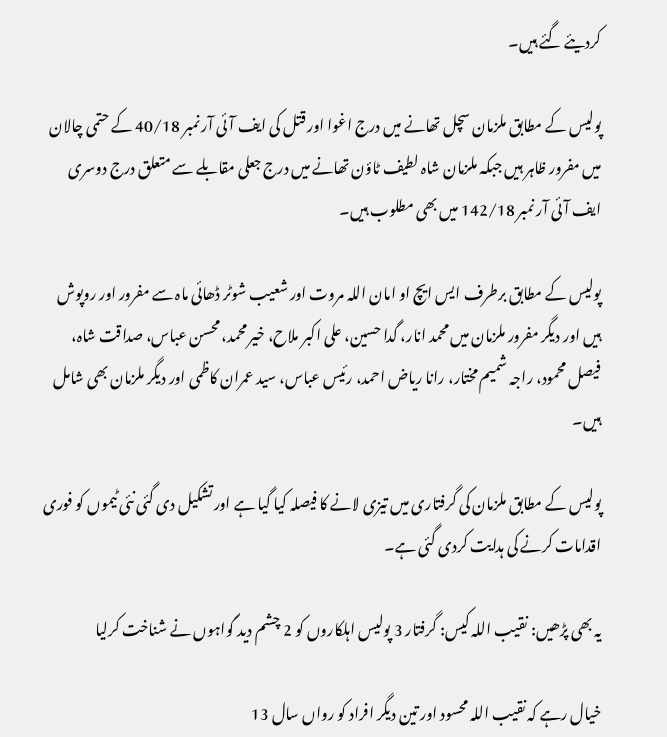کردیئے گئے ہیں۔

پولیس کے مطابق ملزمان سچل تھانے میں درج اغوا اور قتل کی ایف آئی آر نمبر 40/18 کے حتمی چالان میں مفرور ظاہر ہیں جبکہ ملزمان شاہ لطیف ٹاؤن تھانے میں درج جعلی مقابلے سے متعلق درج دوسری ایف آئی آر نمبر 142/18 میں بھی مطلوب ہیں۔

پولیس کے مطابق برطرف ایس ایچ او امان اللہ مروت اور شعیب شوٹر ڈھائی ماہ سے مفرور اور روپوش ہیں اور دیگر مفرور ملزمان میں محمد انار، گدا حسین، علی اکبر ملاح، خیر محمد، محسن عباس، صداقت شاہ، فیصل محمود، راجہ شمیم مختار، رانا ریاض احمد، رئیس عباس، سید عمران کاظمی اور دیگر ملزمان بھی شامل ہیں۔

پولیس کے مطابق ملزمان کی گرفتاری میں تیزی لانے کا فیصلہ کیا گیا ہے اور تشکیل دی گئی نئی ٹیموں کو فوری اقدامات کرنے کی ہدایت کردی گئی ہے۔

یہ بھی پڑھیں: نقیب اللہ کیس: گرفتار 3 پولیس اہلکاروں کو 2 چشم دید گواہوں نے شناخت کرلیا

خیال رہے کہ نقیب اللہ محسود اور تین دیگر افراد کو رواں سال 13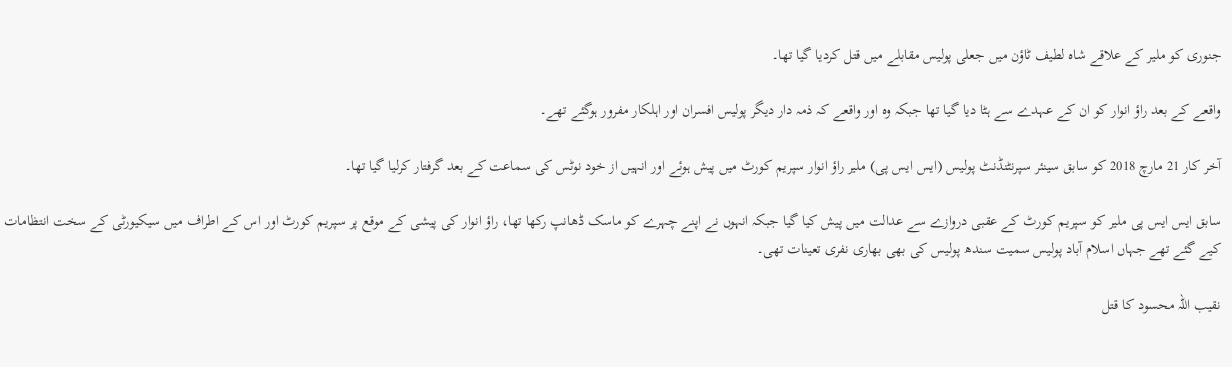جنوری کو ملیر کے علاقے شاہ لطیف ٹاؤن میں جعلی پولیس مقابلے میں قتل کردیا گیا تھا۔

واقعے کے بعد راؤ انوار کو ان کے عہدے سے ہٹا دیا گیا تھا جبکہ وہ اور واقعے کہ ذمہ دار دیگر پولیس افسران اور اہلکار مفرور ہوگئے تھے۔

آخر کار 21 مارچ 2018 کو سابق سینئر سپرنٹنڈنٹ پولیس (ایس ایس پی) ملیر راؤ انوار سپریم کورٹ میں پیش ہوئے اور انہیں از خود نوٹس کی سماعت کے بعد گرفتار کرلیا گیا تھا۔

سابق ایس ایس پی ملیر کو سپریم کورٹ کے عقبی دروازے سے عدالت میں پیش کیا گیا جبکہ انہوں نے اپنے چہرے کو ماسک ڈھانپ رکھا تھا، راؤ انوار کی پیشی کے موقع پر سپریم کورٹ اور اس کے اطراف میں سیکیورٹی کے سخت انتظامات کیے گئے تھے جہاں اسلام آباد پولیس سمیت سندھ پولیس کی بھی بھاری نفری تعینات تھی۔

نقیب اللہ محسود کا قتل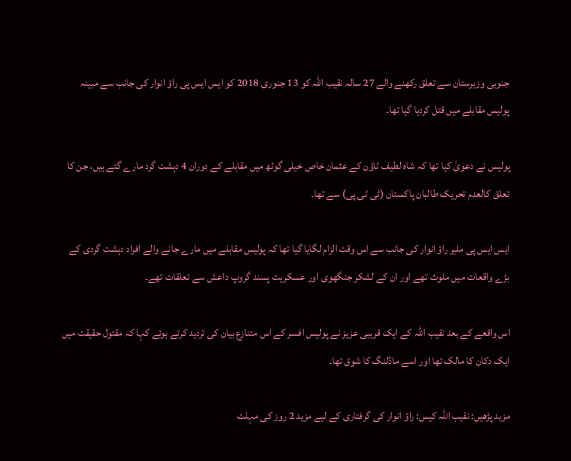جنوبی وزیرستان سے تعلق رکھنے والے 27 سالہ نقیب اللہ کو 13 جنوری 2018 کو ایس ایس پی راؤ انوار کی جانب سے مبینہ پولیس مقابلے میں قتل کردیا گیا تھا۔

پولیس نے دعویٰ کیا تھا کہ شاہ لطیف ٹاؤن کے عثمان خاص خیلی گوٹھ میں مقابلے کے دوران 4 دہشت گرد مارے گئے ہیں، جن کا تعلق کالعدم تحریک طالبان پاکستان (ٹی ٹی پی) سے تھا۔

ایس ایس پی ملیر راؤ انوار کی جانب سے اس وقت الزام لگایا گیا تھا کہ پولیس مقابلے میں مارے جانے والے افراد دہشت گردی کے بڑے واقعات میں ملوث تھے اور ان کے لشکر جنگھوی اور عسکریت پسند گروپ داعش سے تعلقات تھے۔

اس واقعے کے بعد نقیب اللہ کے ایک قریبی عزیز نے پولیس افسر کے اس متنازع بیان کی تردید کرتے ہوئے کہا کہ مقتول حقیقت میں ایک دکان کا مالک تھا اور اسے ماڈلنگ کا شوق تھا۔

مزید پڑھیں: نقیب اللہ کیس: راؤ انوار کی گرفتاری کے لیے مزید 2 روز کی مہلت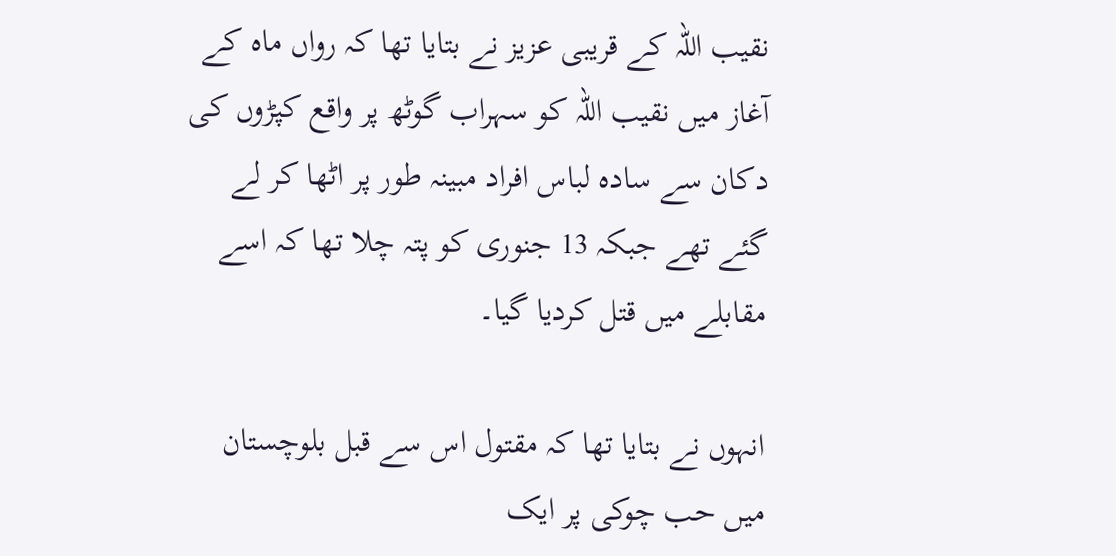نقیب اللہ کے قریبی عزیز نے بتایا تھا کہ رواں ماہ کے آغاز میں نقیب اللہ کو سہراب گوٹھ پر واقع کپڑوں کی دکان سے سادہ لباس افراد مبینہ طور پر اٹھا کر لے گئے تھے جبکہ 13 جنوری کو پتہ چلا تھا کہ اسے مقابلے میں قتل کردیا گیا۔

انہوں نے بتایا تھا کہ مقتول اس سے قبل بلوچستان میں حب چوکی پر ایک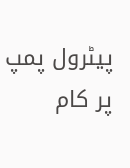پیٹرول پمپ پر کام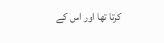کرتا تھا اور اس کے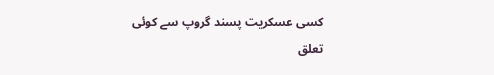کسی عسکریت پسند گروپ سے کوئی تعلق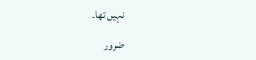نہیں تھا۔

ضرور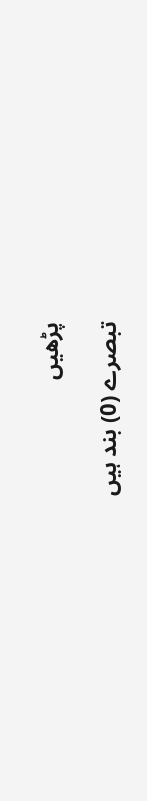پڑھیں

تبصرے (0) بند ہیں